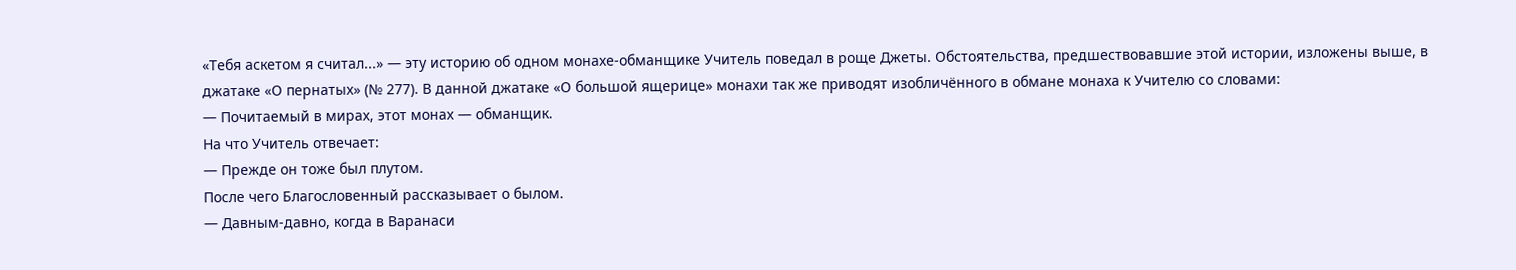«Тебя аскетом я считал...» — эту историю об одном монахе-обманщике Учитель поведал в роще Джеты. Обстоятельства, предшествовавшие этой истории, изложены выше, в джатаке «О пернатых» (№ 277). В данной джатаке «О большой ящерице» монахи так же приводят изобличённого в обмане монаха к Учителю со словами:
— Почитаемый в мирах, этот монах — обманщик.
На что Учитель отвечает:
— Прежде он тоже был плутом.
После чего Благословенный рассказывает о былом.
— Давным-давно, когда в Варанаси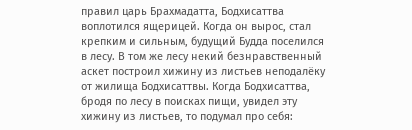правил царь Брахмадатта, Бодхисаттва воплотился ящерицей. Когда он вырос, стал крепким и сильным, будущий Будда поселился в лесу. В том же лесу некий безнравственный аскет построил хижину из листьев неподалёку от жилища Бодхисаттвы. Когда Бодхисаттва, бродя по лесу в поисках пищи, увидел эту хижину из листьев, то подумал про себя: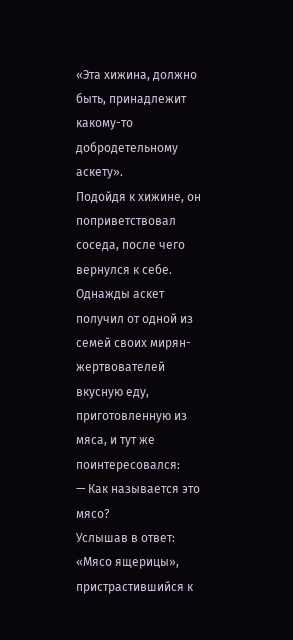«Эта хижина, должно быть, принадлежит какому-то добродетельному аскету».
Подойдя к хижине, он поприветствовал соседа, после чего вернулся к себе.
Однажды аскет получил от одной из семей своих мирян-жертвователей вкусную еду, приготовленную из мяса, и тут же поинтересовался:
— Как называется это мясо?
Услышав в ответ: «Мясо ящерицы», пристрастившийся к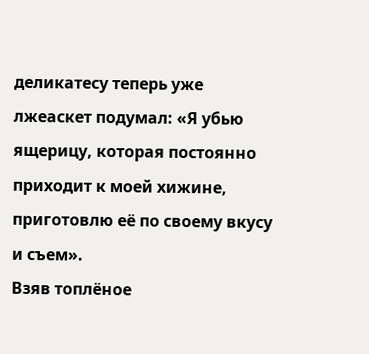деликатесу теперь уже лжеаскет подумал: «Я убью ящерицу, которая постоянно приходит к моей хижине, приготовлю её по своему вкусу и съем».
Взяв топлёное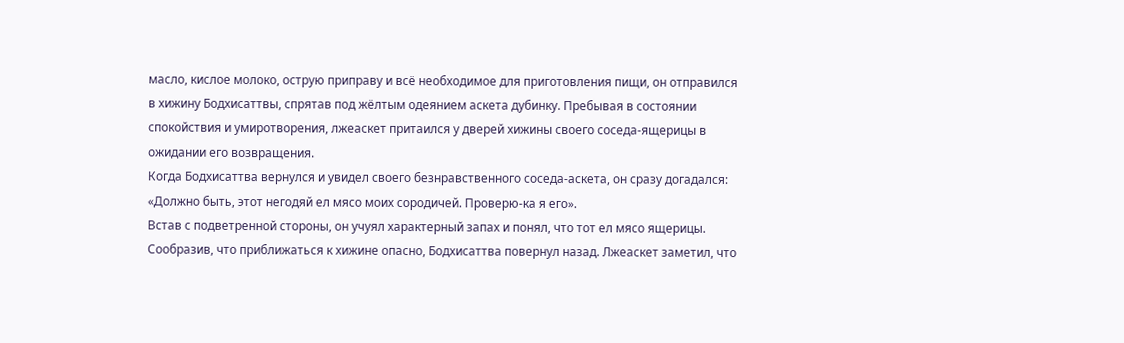масло, кислое молоко, острую приправу и всё необходимое для приготовления пищи, он отправился в хижину Бодхисаттвы, спрятав под жёлтым одеянием аскета дубинку. Пребывая в состоянии спокойствия и умиротворения, лжеаскет притаился у дверей хижины своего соседа-ящерицы в ожидании его возвращения.
Когда Бодхисаттва вернулся и увидел своего безнравственного соседа-аскета, он сразу догадался: «Должно быть, этот негодяй ел мясо моих сородичей. Проверю-ка я его».
Встав с подветренной стороны, он учуял характерный запах и понял, что тот ел мясо ящерицы. Сообразив, что приближаться к хижине опасно, Бодхисаттва повернул назад. Лжеаскет заметил, что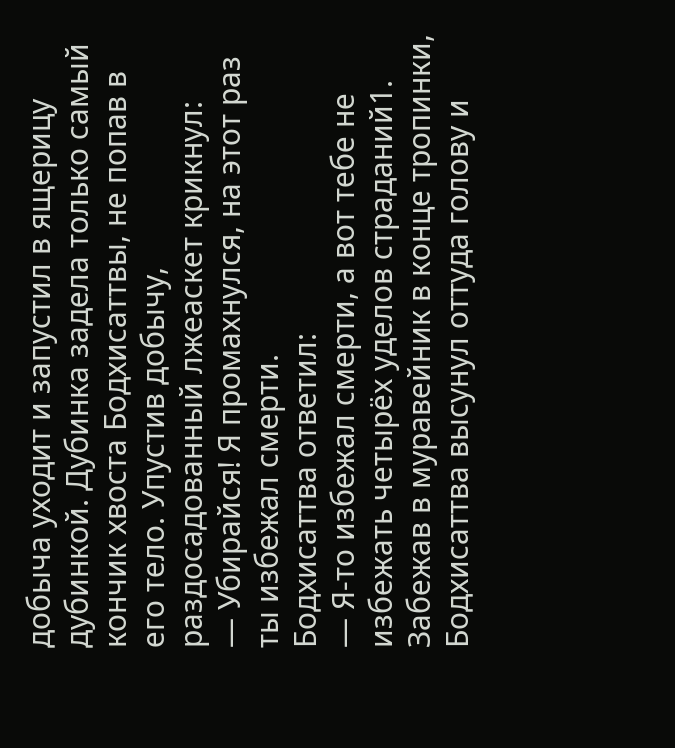добыча уходит и запустил в ящерицу дубинкой. Дубинка задела только самый кончик хвоста Бодхисаттвы, не попав в его тело. Упустив добычу, раздосадованный лжеаскет крикнул:
— Убирайся! Я промахнулся, на этот раз ты избежал смерти.
Бодхисаттва ответил:
— Я-то избежал смерти, а вот тебе не избежать четырёх уделов страданий1.
Забежав в муравейник в конце тропинки, Бодхисаттва высунул оттуда голову и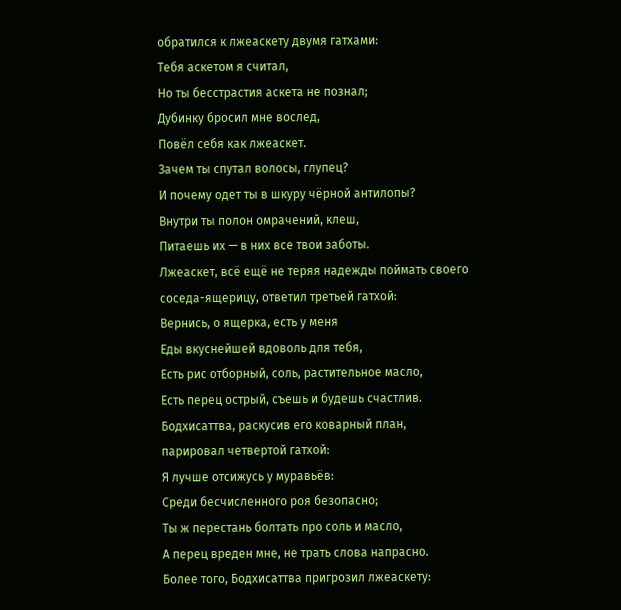обратился к лжеаскету двумя гатхами:
Тебя аскетом я считал,
Но ты бесстрастия аскета не познал;
Дубинку бросил мне вослед,
Повёл себя как лжеаскет.
Зачем ты спутал волосы, глупец?
И почему одет ты в шкуру чёрной антилопы?
Внутри ты полон омрачений, клеш,
Питаешь их — в них все твои заботы.
Лжеаскет, всё ещё не теряя надежды поймать своего соседа-ящерицу, ответил третьей гатхой:
Вернись, о ящерка, есть у меня
Еды вкуснейшей вдоволь для тебя,
Есть рис отборный, соль, растительное масло,
Есть перец острый, съешь и будешь счастлив.
Бодхисаттва, раскусив его коварный план, парировал четвертой гатхой:
Я лучше отсижусь у муравьёв:
Среди бесчисленного роя безопасно;
Ты ж перестань болтать про соль и масло,
А перец вреден мне, не трать слова напрасно.
Более того, Бодхисаттва пригрозил лжеаскету: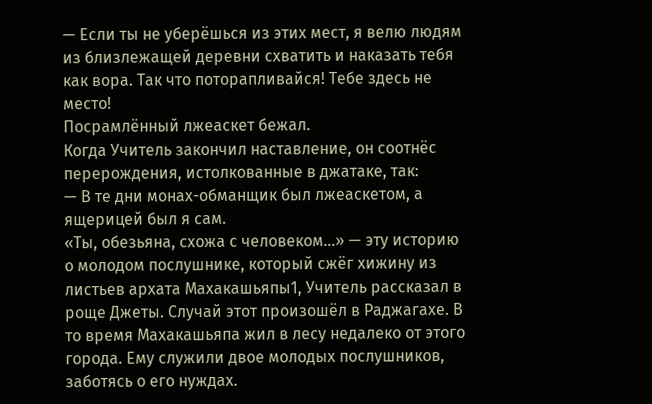— Если ты не уберёшься из этих мест, я велю людям из близлежащей деревни схватить и наказать тебя как вора. Так что поторапливайся! Тебе здесь не место!
Посрамлённый лжеаскет бежал.
Когда Учитель закончил наставление, он соотнёс перерождения, истолкованные в джатаке, так:
— В те дни монах-обманщик был лжеаскетом, а ящерицей был я сам.
«Ты, обезьяна, схожа с человеком…» — эту историю о молодом послушнике, который сжёг хижину из листьев архата Махакашьяпы1, Учитель рассказал в роще Джеты. Случай этот произошёл в Раджагахе. В то время Махакашьяпа жил в лесу недалеко от этого города. Ему служили двое молодых послушников, заботясь о его нуждах.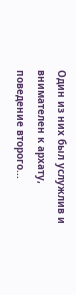Один из них был услужлив и внимателен к архату, поведение второго...